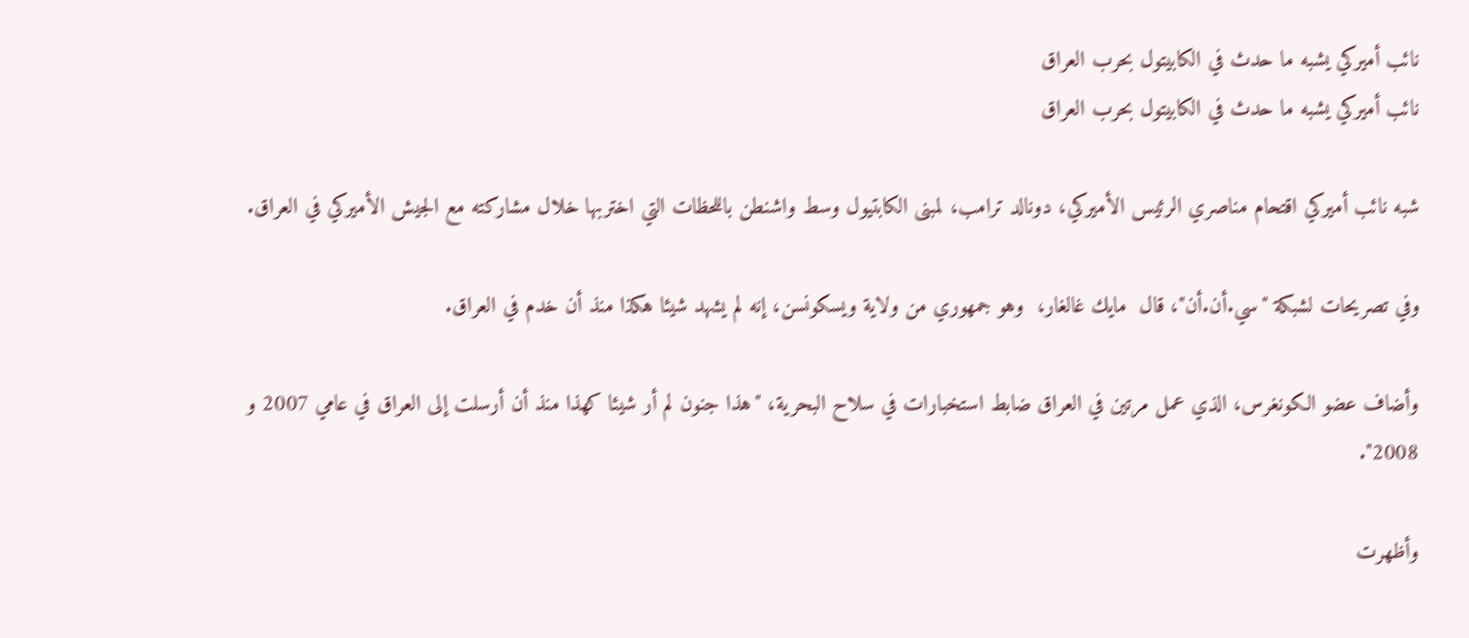نائب أميركي يشبه ما حدث في الكابيتول بحرب العراق
نائب أميركي يشبه ما حدث في الكابيتول بحرب العراق

شبه نائب أميركي اقتحام مناصري الرئيس الأميركي، دونالد ترامب، لمبنى الكابتيول وسط واشنطن باللحظات التي اختربها خلال مشاركته مع الجيش الأميركي في العراق.

وفي تصريحات لشبكة "سي.أن.أن"، قال  مايك غالغار،  وهو جمهوري من ولاية ويسكونسن، إنه لم يشهد شيئا هكذا منذ أن خدم في العراق.

وأضاف عضو الكونغرس، الذي عمل مرتين في العراق ضابط استخبارات في سلاح البحرية، "هذا جنون لم أر شيئا كهذا منذ أن أرسلت إلى العراق في عامي 2007 و 2008".

وأظهرت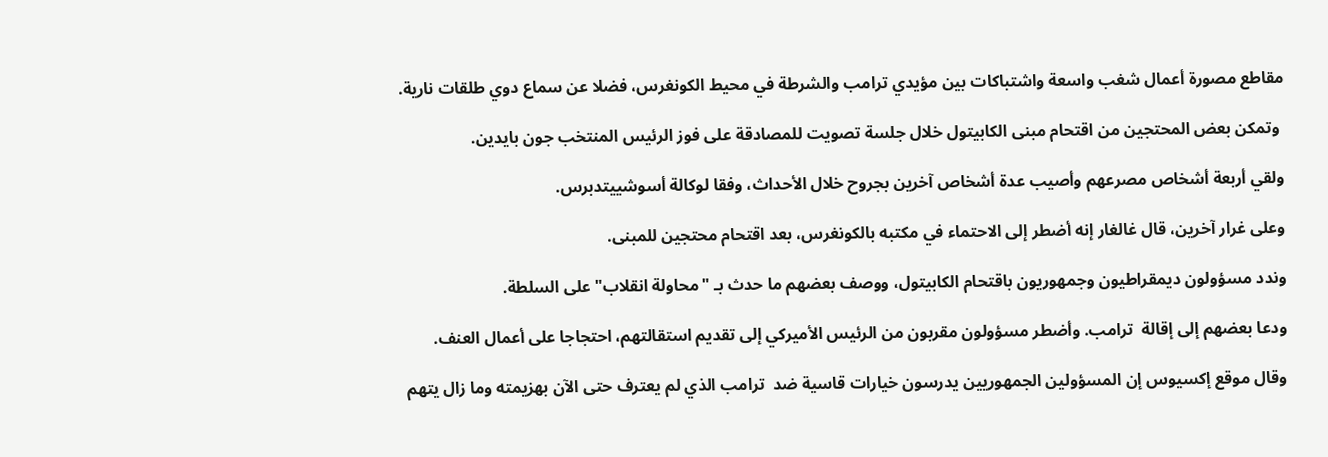مقاطع مصورة أعمال شغب واسعة واشتباكات بين مؤيدي ترامب والشرطة في محيط الكونغرس، فضلا عن سماع دوي طلقات نارية.

 وتمكن بعض المحتجين من اقتحام مبنى الكابيتول خلال جلسة تصويت للمصادقة على فوز الرئيس المنتخب جون بايدين.

ولقي أربعة أشخاص مصرعهم وأصيب عدة أشخاص آخرين بجروح خلال الأحداث، وفقا لوكالة أسوشييتدبرس.

وعلى غرار آخرين، قال غالغار إنه أضطر إلى الاحتماء في مكتبه بالكونغرس، بعد اقتحام محتجين للمبنى.

وندد مسؤولون ديمقراطيون وجمهوريون باقتحام الكابيتول، ووصف بعضهم ما حدث بـ "محاولة انقلاب" على السلطة.

ودعا بعضهم إلى إقالة  ترامب. وأضطر مسؤولون مقربون من الرئيس الأميركي إلى تقديم استقالتهم، احتجاجا على أعمال العنف.

وقال موقع إكسيوس إن المسؤولين الجمهوريين يدرسون خيارات قاسية ضد  ترامب الذي لم يعترف حتى الآن بهزيمته وما زال يتهم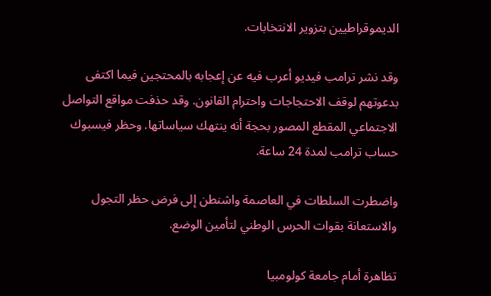الديموقراطيين بتزوير الانتخابات.

وقد نشر ترامب فيديو أعرب فيه عن إعجابه بالمحتجين فيما اكتفى بدعوتهم لوقف الاحتجاجات واحترام القانون. وقد حذفت مواقع التواصل الاجتماعي المقطع المصور بحجة أنه ينتهك سياساتها. وحظر فيسبوك حساب ترامب لمدة 24 ساعة.

واضطرت السلطات في العاصمة واشنطن إلى فرض حظر التجول والاستعانة بقوات الحرس الوطني لتأمين الوضع.

تظاهرة أمام جامعة كولومبيا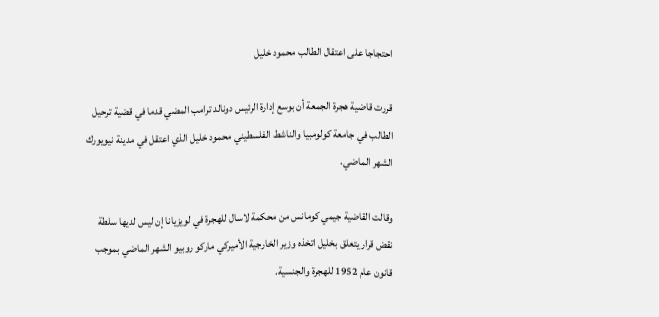احتجاجا على اعتقال الطالب محمود خليل

قررت قاضية هجرة الجمعة أن بوسع إدارة الرئيس دونالد ترامب المضي قدما في قضية ترحيل الطالب في جامعة كولومبيا والناشط الفلسطيني محمود خليل الذي اعتقل في مدينة نيويورك الشهر الماضي.

وقالت القاضية جيمي كومانس من محكمة لاسال للهجرة في لويزيانا إن ليس لديها سلطة نقض قرار يتعلق بخليل اتخذه وزير الخارجية الأميركي ماركو روبيو الشهر الماضي بموجب قانون عام 1952 للهجرة والجنسية.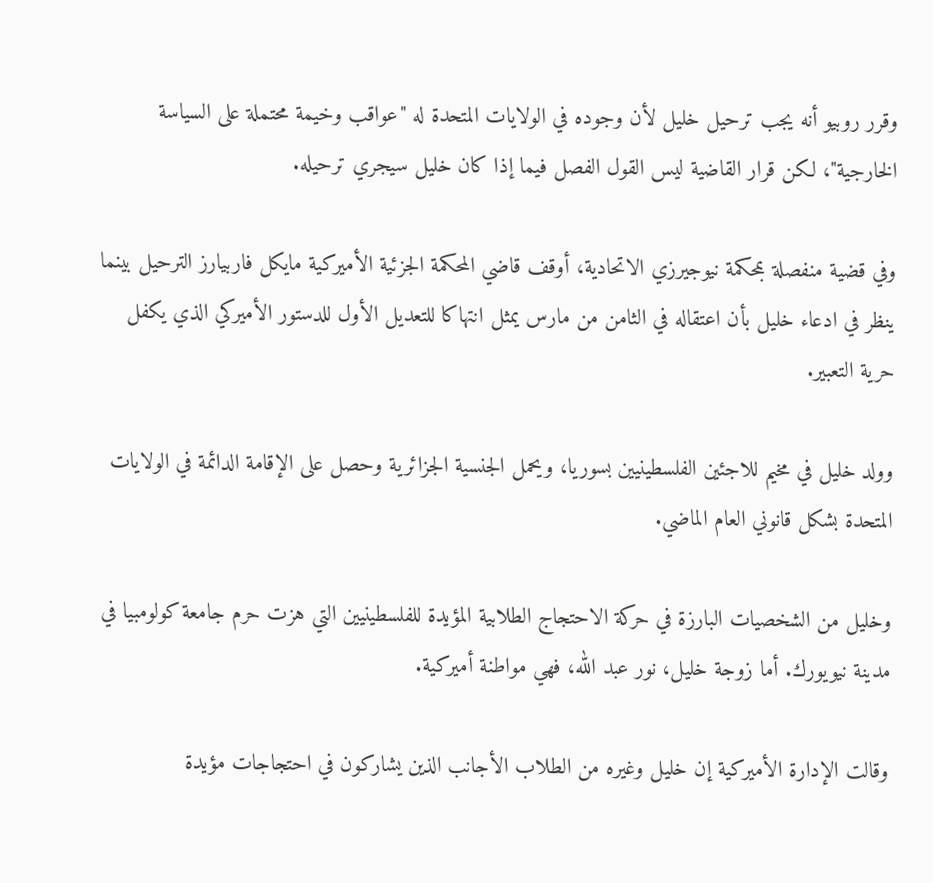وقرر روبيو أنه يجب ترحيل خليل لأن وجوده في الولايات المتحدة له "عواقب وخيمة محتملة على السياسة الخارجية"، لكن قرار القاضية ليس القول الفصل فيما إذا كان خليل سيجري ترحيله.

وفي قضية منفصلة بمحكمة نيوجيرزي الاتحادية، أوقف قاضي المحكمة الجزئية الأميركية مايكل فاربيارز الترحيل بينما ينظر في ادعاء خليل بأن اعتقاله في الثامن من مارس يمثل انتهاكا للتعديل الأول للدستور الأميركي الذي يكفل حرية التعبير.

وولد خليل في مخيم للاجئين الفلسطينيين بسوريا، ويحمل الجنسية الجزائرية وحصل على الإقامة الدائمة في الولايات المتحدة بشكل قانوني العام الماضي.

وخليل من الشخصيات البارزة في حركة الاحتجاج الطلابية المؤيدة للفلسطينيين التي هزت حرم جامعة كولومبيا في مدينة نيويورك. أما زوجة خليل، نور عبد الله، فهي مواطنة أميركية.

وقالت الإدارة الأميركية إن خليل وغيره من الطلاب الأجانب الذين يشاركون في احتجاجات مؤيدة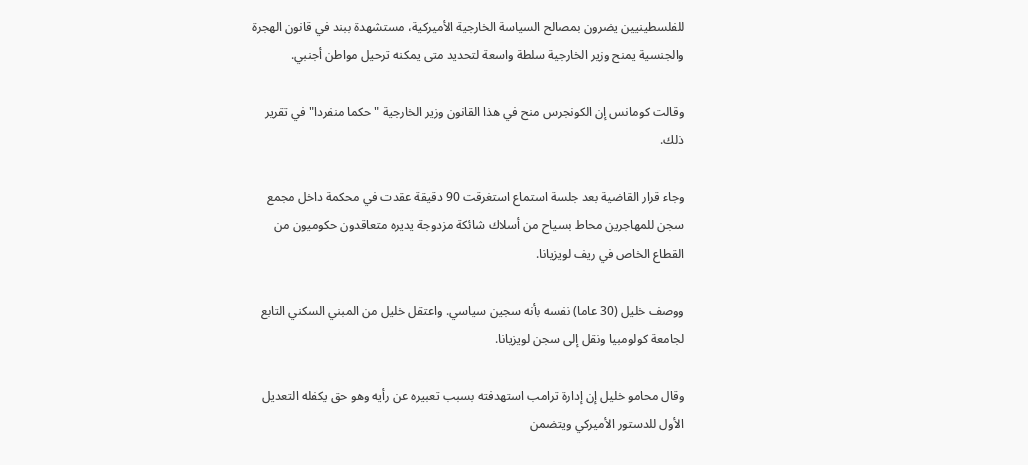للفلسطينيين يضرون بمصالح السياسة الخارجية الأميركية، مستشهدة ببند في قانون الهجرة والجنسية يمنح وزير الخارجية سلطة واسعة لتحديد متى يمكنه ترحيل مواطن أجنبي.

وقالت كومانس إن الكونجرس منح في هذا القانون وزير الخارجية "حكما منفردا" في تقرير ذلك.

وجاء قرار القاضية بعد جلسة استماع استغرقت 90 دقيقة عقدت في محكمة داخل مجمع سجن للمهاجرين محاط بسياح من أسلاك شائكة مزدوجة يديره متعاقدون حكوميون من القطاع الخاص في ريف لويزيانا.

ووصف خليل (30 عاما) نفسه بأنه سجين سياسي. واعتقل خليل من المبني السكني التابع لجامعة كولومبيا ونقل إلى سجن لويزيانا.

وقال محامو خليل إن إدارة ترامب استهدفته بسبب تعبيره عن رأيه وهو حق يكفله التعديل الأول للدستور الأميركي ويتضمن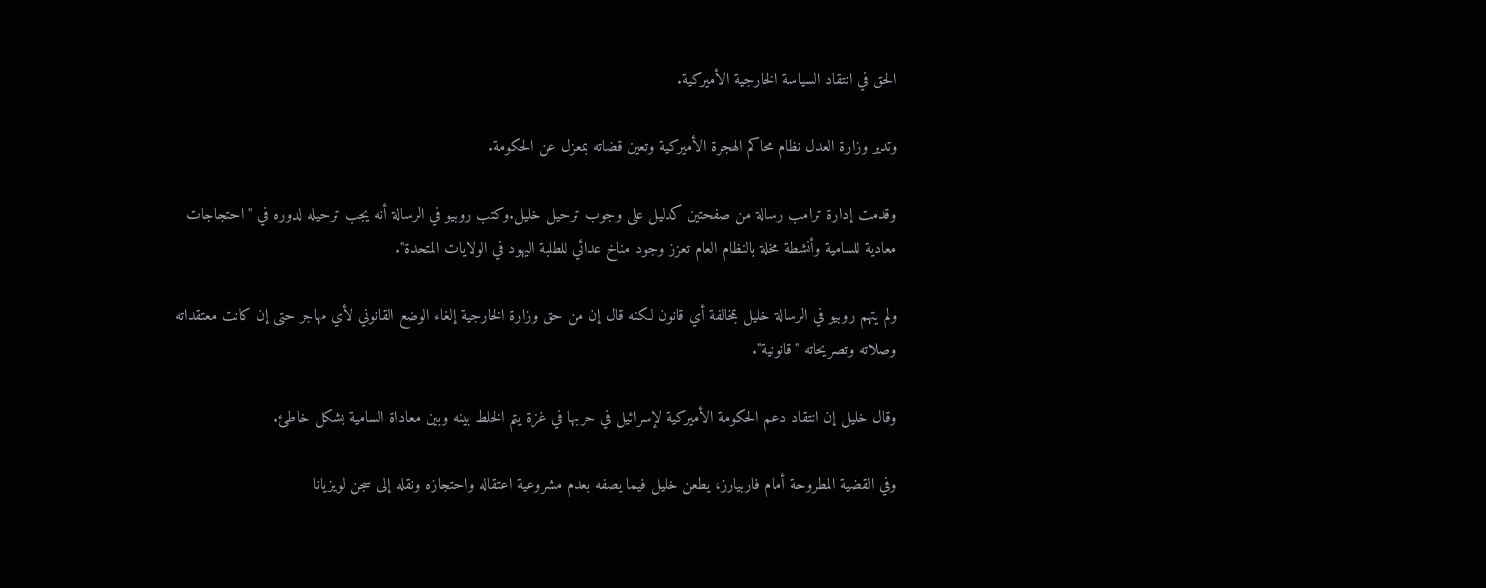الحق في انتقاد السياسة الخارجية الأميركية.

وتدير وزارة العدل نظام محاكم الهجرة الأميركية وتعين قضاته بمعزل عن الحكومة.

وقدمت إدارة ترامب رسالة من صفحتين كدليل على وجوب ترحيل خليل.وكتب روبيو في الرسالة أنه يجب ترحيله لدوره في "احتجاجات معادية للسامية وأنشطة مخلة بالنظام العام تعزز وجود مناخ عدائي للطلبة اليهود في الولايات المتحدة".

ولم يتهم روبيو في الرسالة خليل بمخالفة أي قانون لكنه قال إن من حق وزارة الخارجية إلغاء الوضع القانوني لأي مهاجر حتى إن كانت معتقداته وصلاته وتصريحاته "قانونية".

وقال خليل إن انتقاد دعم الحكومة الأميركية لإسرائيل في حربها في غزة يتم الخلط بينه وبين معاداة السامية بشكل خاطئ.

وفي القضية المطروحة أمام فاربيارز، يطعن خليل فيما يصفه بعدم مشروعية اعتقاله واحتجازه ونقله إلى سجن لويزيانا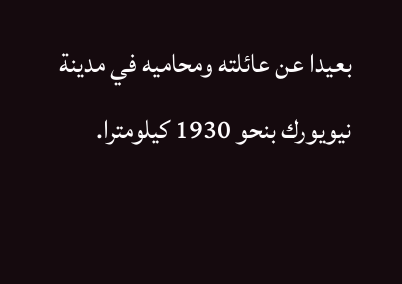بعيدا عن عائلته ومحاميه في مدينة نيويورك بنحو 1930 كيلومترا.